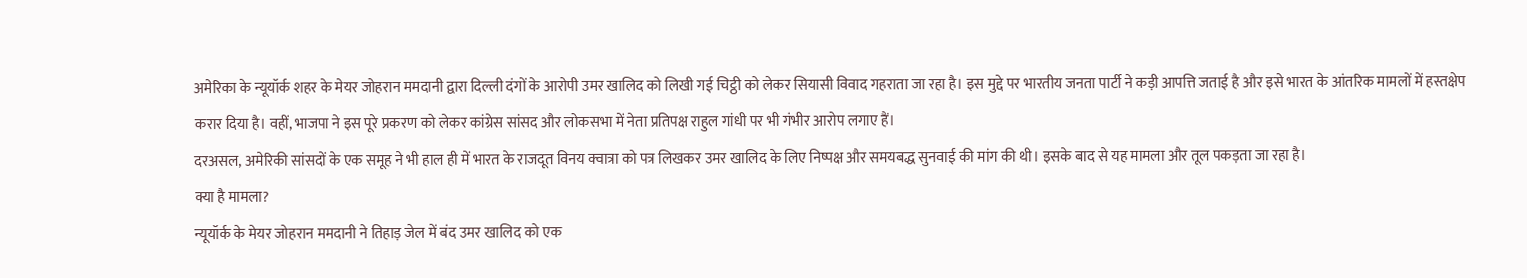अमेरिका के न्यूयॉर्क शहर के मेयर जोहरान ममदानी द्वारा दिल्ली दंगों के आरोपी उमर खालिद को लिखी गई चिट्ठी को लेकर सियासी विवाद गहराता जा रहा है। इस मुद्दे पर भारतीय जनता पार्टी ने कड़ी आपत्ति जताई है और इसे भारत के आंतरिक मामलों में हस्तक्षेप करार दिया है। वहीं, भाजपा ने इस पूरे प्रकरण को लेकर कांग्रेस सांसद और लोकसभा में नेता प्रतिपक्ष राहुल गांधी पर भी गंभीर आरोप लगाए हैं।
दरअसल, अमेरिकी सांसदों के एक समूह ने भी हाल ही में भारत के राजदूत विनय क्वात्रा को पत्र लिखकर उमर खालिद के लिए निष्पक्ष और समयबद्ध सुनवाई की मांग की थी। इसके बाद से यह मामला और तूल पकड़ता जा रहा है।
क्या है मामला?
न्यूयॉर्क के मेयर जोहरान ममदानी ने तिहाड़ जेल में बंद उमर खालिद को एक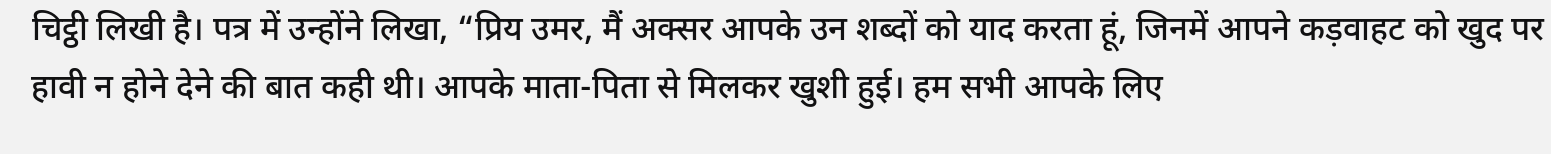चिट्ठी लिखी है। पत्र में उन्होंने लिखा, “प्रिय उमर, मैं अक्सर आपके उन शब्दों को याद करता हूं, जिनमें आपने कड़वाहट को खुद पर हावी न होने देने की बात कही थी। आपके माता-पिता से मिलकर खुशी हुई। हम सभी आपके लिए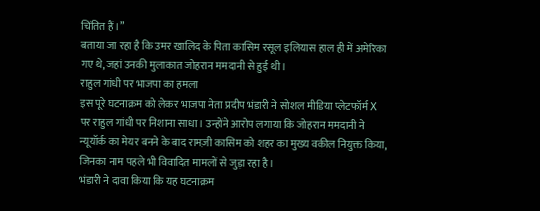चिंतित हैं।”
बताया जा रहा है कि उमर खालिद के पिता कासिम रसूल इलियास हाल ही में अमेरिका गए थे, जहां उनकी मुलाकात जोहरान ममदानी से हुई थी।
राहुल गांधी पर भाजपा का हमला
इस पूरे घटनाक्रम को लेकर भाजपा नेता प्रदीप भंडारी ने सोशल मीडिया प्लेटफॉर्म X पर राहुल गांधी पर निशाना साधा। उन्होंने आरोप लगाया कि जोहरान ममदानी ने न्यूयॉर्क का मेयर बनने के बाद रामज़ी कासिम को शहर का मुख्य वकील नियुक्त किया, जिनका नाम पहले भी विवादित मामलों से जुड़ा रहा है।
भंडारी ने दावा किया कि यह घटनाक्रम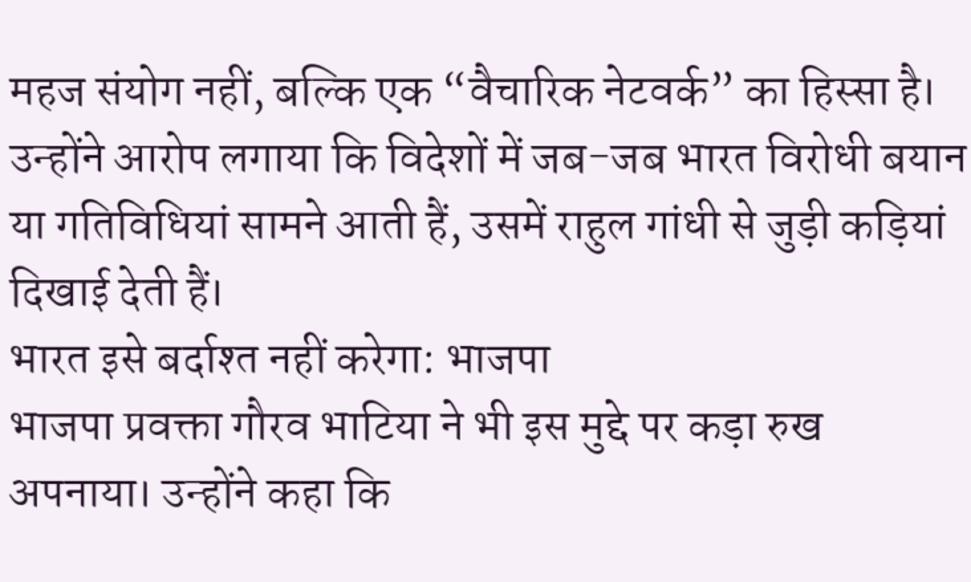महज संयोग नहीं, बल्कि एक “वैचारिक नेटवर्क” का हिस्सा है। उन्होंने आरोप लगाया कि विदेशों में जब-जब भारत विरोधी बयान या गतिविधियां सामने आती हैं, उसमें राहुल गांधी से जुड़ी कड़ियां दिखाई देती हैं।
भारत इसे बर्दाश्त नहीं करेगा: भाजपा
भाजपा प्रवक्ता गौरव भाटिया ने भी इस मुद्दे पर कड़ा रुख अपनाया। उन्होंने कहा कि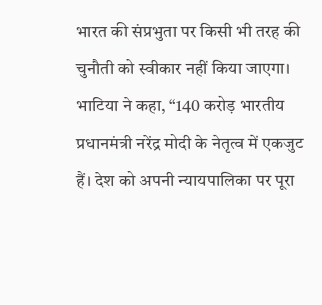भारत की संप्रभुता पर किसी भी तरह की चुनौती को स्वीकार नहीं किया जाएगा। भाटिया ने कहा, “140 करोड़ भारतीय प्रधानमंत्री नरेंद्र मोदी के नेतृत्व में एकजुट हैं। देश को अपनी न्यायपालिका पर पूरा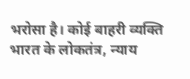भरोसा है। कोई बाहरी व्यक्ति भारत के लोकतंत्र, न्याय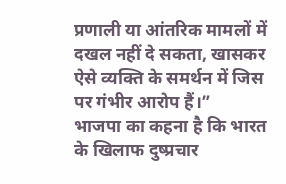प्रणाली या आंतरिक मामलों में दखल नहीं दे सकता, खासकर ऐसे व्यक्ति के समर्थन में जिस पर गंभीर आरोप हैं।”
भाजपा का कहना है कि भारत के खिलाफ दुष्प्रचार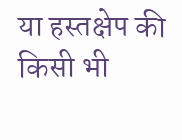या हस्तक्षेप की किसी भी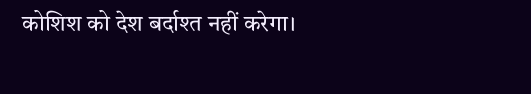कोशिश को देश बर्दाश्त नहीं करेगा।